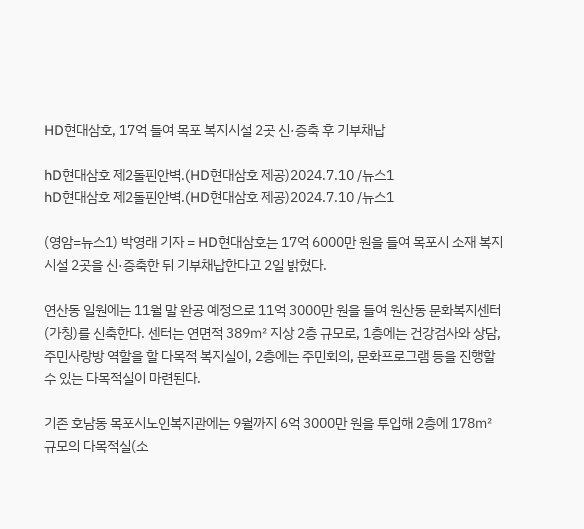HD현대삼호, 17억 들여 목포 복지시설 2곳 신·증축 후 기부채납

hD현대삼호 제2돌핀안벽.(HD현대삼호 제공)2024.7.10 /뉴스1
hD현대삼호 제2돌핀안벽.(HD현대삼호 제공)2024.7.10 /뉴스1

(영암=뉴스1) 박영래 기자 = HD현대삼호는 17억 6000만 원을 들여 목포시 소재 복지시설 2곳을 신·증축한 뒤 기부채납한다고 2일 밝혔다.

연산동 일원에는 11월 말 완공 예정으로 11억 3000만 원을 들여 원산동 문화복지센터(가칭)를 신축한다. 센터는 연면적 389㎡ 지상 2층 규모로, 1층에는 건강검사와 상담, 주민사랑방 역할을 할 다목적 복지실이, 2층에는 주민회의, 문화프로그램 등을 진행할 수 있는 다목적실이 마련된다.

기존 호남동 목포시노인복지관에는 9월까지 6억 3000만 원을 투입해 2층에 178㎡ 규모의 다목적실(소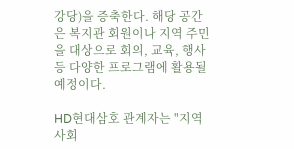강당)을 증축한다. 해당 공간은 복지관 회원이나 지역 주민을 대상으로 회의, 교육, 행사 등 다양한 프로그램에 활용될 예정이다.

HD현대삼호 관계자는 "지역사회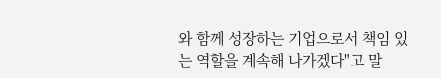와 함께 성장하는 기업으로서 책임 있는 역할을 계속해 나가겠다"고 말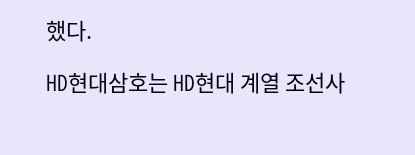했다.

HD현대삼호는 HD현대 계열 조선사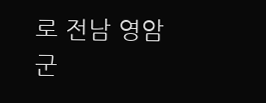로 전남 영암군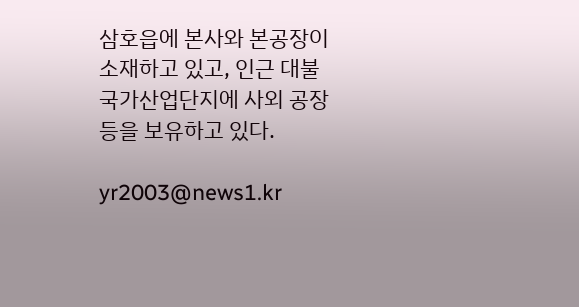삼호읍에 본사와 본공장이 소재하고 있고, 인근 대불국가산업단지에 사외 공장 등을 보유하고 있다.

yr2003@news1.kr